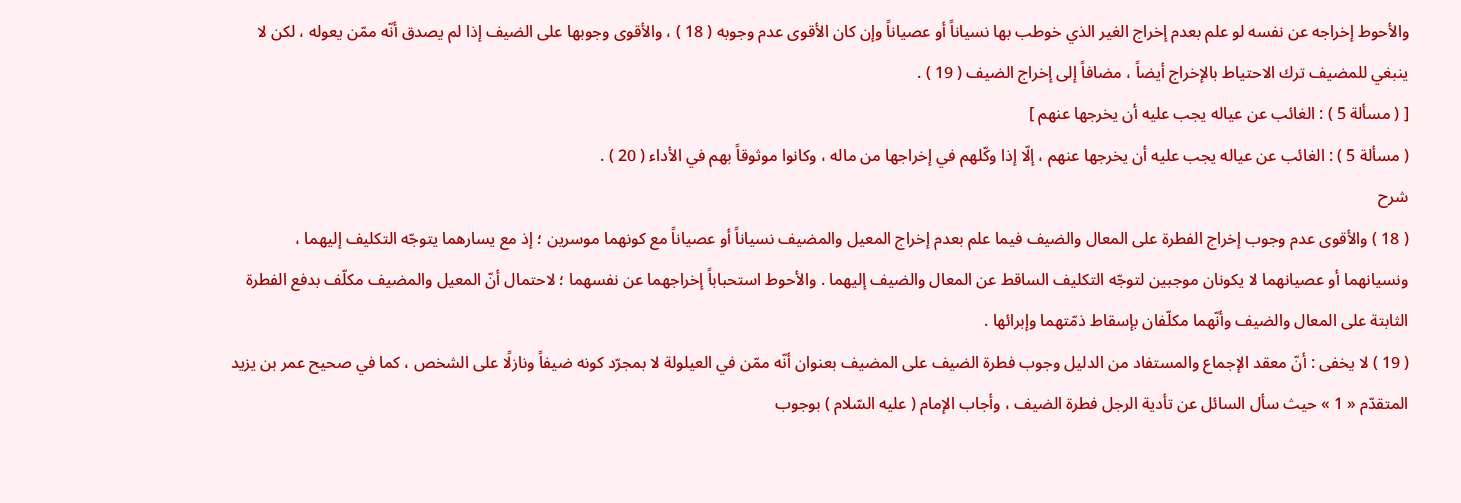والأحوط إخراجه عن نفسه لو علم بعدم إخراج الغير الذي خوطب بها نسياناً أو عصياناً وإن كان الأقوى عدم وجوبه ( 18 ) ، والأقوى وجوبها على الضيف إذا لم يصدق أنّه ممّن يعوله ، لكن لا ينبغي للمضيف ترك الاحتياط بالإخراج أيضاً ، مضافاً إلى إخراج الضيف ( 19 ) .
[ ( مسألة 5 ) : الغائب عن عياله يجب عليه أن يخرجها عنهم ]
( مسألة 5 ) : الغائب عن عياله يجب عليه أن يخرجها عنهم ، إلّا إذا وكّلهم في إخراجها من ماله ، وكانوا موثوقاً بهم في الأداء ( 20 ) .
شرح
( 18 ) والأقوى عدم وجوب إخراج الفطرة على المعال والضيف فيما علم بعدم إخراج المعيل والمضيف نسياناً أو عصياناً مع كونهما موسرين ؛ إذ مع يسارهما يتوجّه التكليف إليهما ، ونسيانهما أو عصيانهما لا يكونان موجبين لتوجّه التكليف الساقط عن المعال والضيف إليهما . والأحوط استحباباً إخراجهما عن نفسهما ؛ لاحتمال أنّ المعيل والمضيف مكلّف بدفع الفطرة الثابتة على المعال والضيف وأنّهما مكلّفان بإسقاط ذمّتهما وإبرائها .
( 19 ) لا يخفى : أنّ معقد الإجماع والمستفاد من الدليل وجوب فطرة الضيف على المضيف بعنوان أنّه ممّن في العيلولة لا بمجرّد كونه ضيفاً ونازلًا على الشخص ، كما في صحيح عمر بن يزيد المتقدّم « 1 » حيث سأل السائل عن تأدية الرجل فطرة الضيف ، وأجاب الإمام ( عليه السّلام ) بوجوب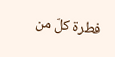فطرة كلّ من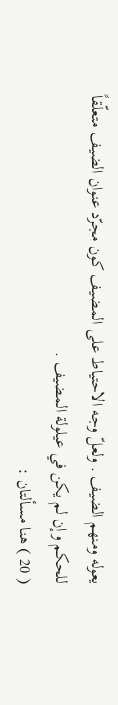يعوله ومنهم الضيف . ولعلّ وجه الاحتياط على المضيف كون مجرّد عنوان الضيف متعلّقاً للحكم وإن لم يكن في عيلولة المضيف .
( 20 ) هنا مسألتان :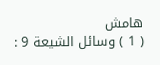هامش
( 1 ) وسائل الشيعة 9 :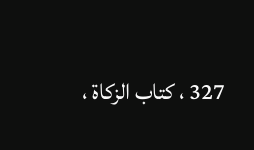327 ، كتاب الزكاة ،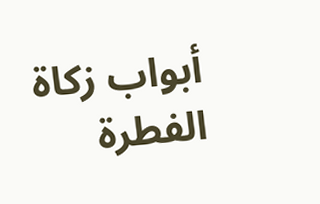أبواب زكاة الفطرة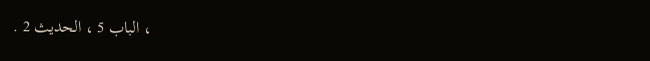، الباب 5 ، الحديث 2 .